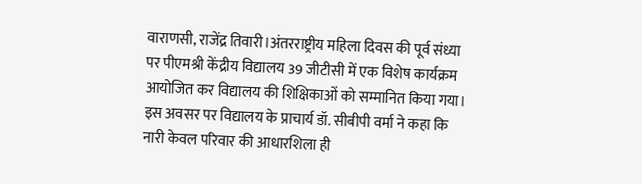वाराणसी, राजेंद्र तिवारी।अंतरराष्ट्रीय महिला दिवस की पूर्व संध्या पर पीएमश्री केंद्रीय विद्यालय 39 जीटीसी में एक विशेष कार्यक्रम आयोजित कर विद्यालय की शिक्षिकाओं को सम्मानित किया गया। इस अवसर पर विद्यालय के प्राचार्य डॉ. सीबीपी वर्मा ने कहा कि नारी केवल परिवार की आधारशिला ही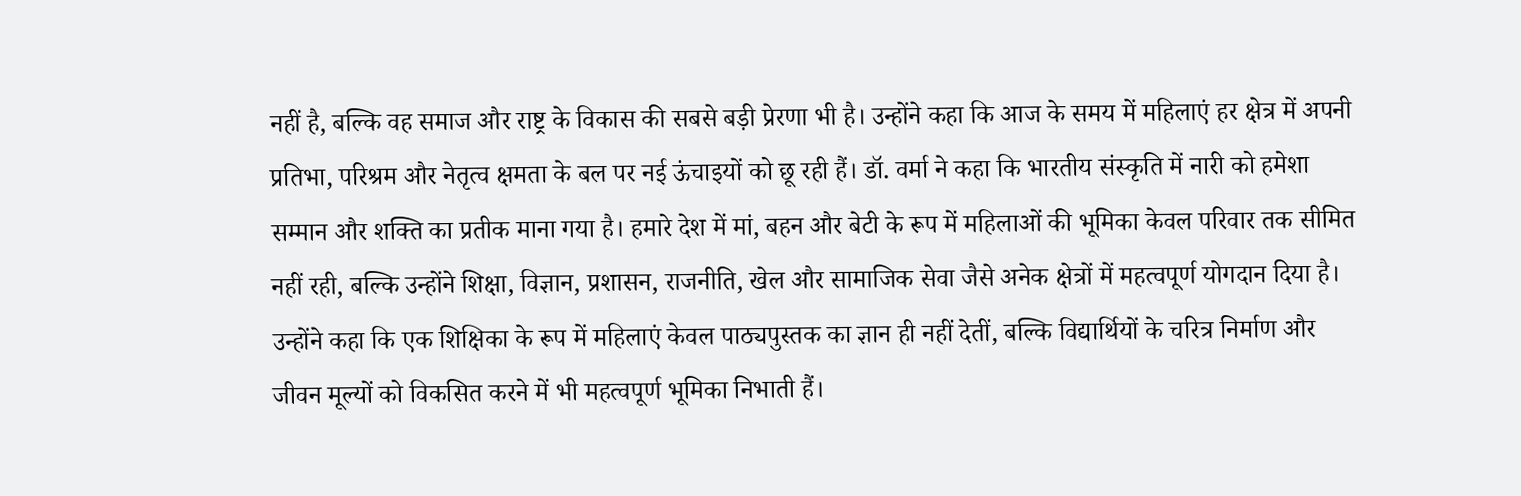नहीं है, बल्कि वह समाज और राष्ट्र के विकास की सबसे बड़ी प्रेरणा भी है। उन्होंने कहा कि आज के समय में महिलाएं हर क्षेत्र में अपनी प्रतिभा, परिश्रम और नेतृत्व क्षमता के बल पर नई ऊंचाइयों को छू रही हैं। डॉ. वर्मा ने कहा कि भारतीय संस्कृति में नारी को हमेशा सम्मान और शक्ति का प्रतीक माना गया है। हमारे देश में मां, बहन और बेटी के रूप में महिलाओं की भूमिका केवल परिवार तक सीमित नहीं रही, बल्कि उन्होंने शिक्षा, विज्ञान, प्रशासन, राजनीति, खेल और सामाजिक सेवा जैसे अनेक क्षेत्रों में महत्वपूर्ण योगदान दिया है। उन्होंने कहा कि एक शिक्षिका के रूप में महिलाएं केवल पाठ्यपुस्तक का ज्ञान ही नहीं देतीं, बल्कि विद्यार्थियों के चरित्र निर्माण और जीवन मूल्यों को विकसित करने में भी महत्वपूर्ण भूमिका निभाती हैं।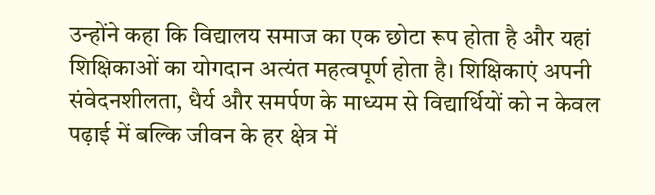उन्होंने कहा कि विद्यालय समाज का एक छोटा रूप होता है और यहां शिक्षिकाओं का योगदान अत्यंत महत्वपूर्ण होता है। शिक्षिकाएं अपनी संवेदनशीलता, धैर्य और समर्पण के माध्यम से विद्यार्थियों को न केवल पढ़ाई में बल्कि जीवन के हर क्षेत्र में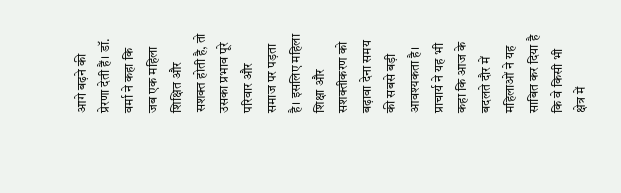आगे बढ़ने की प्रेरणा देती हैं। डॉ. वर्मा ने कहा कि जब एक महिला शिक्षित और सशक्त होती है, तो उसका प्रभाव पूरे परिवार और समाज पर पड़ता है। इसलिए महिला शिक्षा और सशक्तीकरण को बढ़ावा देना समय की सबसे बड़ी आवश्यकता है। प्राचार्य ने यह भी कहा कि आज के बदलते दौर में महिलाओं ने यह साबित कर दिया है कि वे किसी भी क्षेत्र में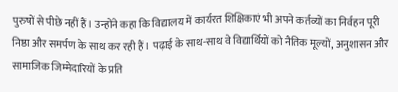पुरुषों से पीछे नहीं हैं। उन्होंने कहा कि विद्यालय में कार्यरत शिक्षिकाएं भी अपने कर्तव्यों का निर्वहन पूरी निष्ठा और समर्पण के साथ कर रही हैं। पढ़ाई के साथ-साथ वे विद्यार्थियों को नैतिक मूल्यों, अनुशासन और सामाजिक जिम्मेदारियों के प्रति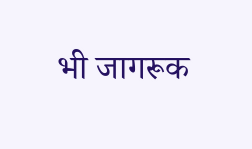भी जागरूक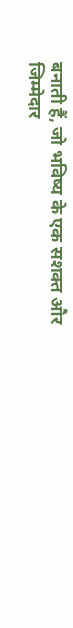बनाती हैं, जो भविष्य के एक सशक्त और जिम्मेदार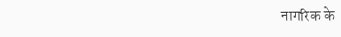नागरिक के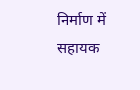निर्माण में सहायक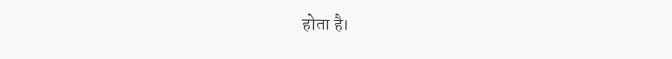होता है।